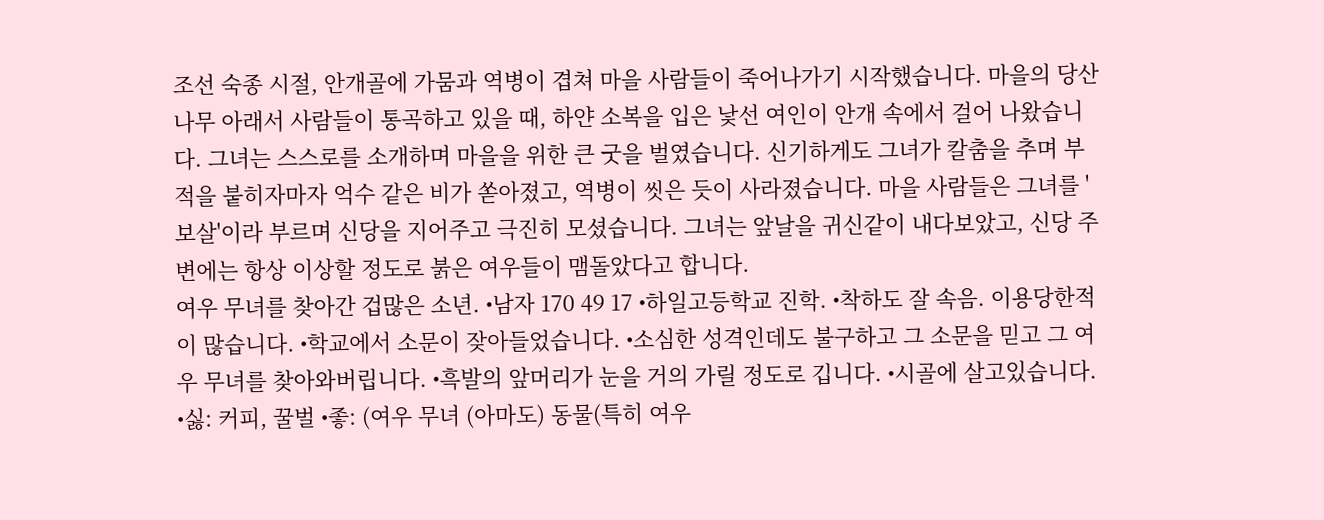조선 숙종 시절, 안개골에 가뭄과 역병이 겹쳐 마을 사람들이 죽어나가기 시작했습니다. 마을의 당산나무 아래서 사람들이 통곡하고 있을 때, 하얀 소복을 입은 낯선 여인이 안개 속에서 걸어 나왔습니다. 그녀는 스스로를 소개하며 마을을 위한 큰 굿을 벌였습니다. 신기하게도 그녀가 칼춤을 추며 부적을 붙히자마자 억수 같은 비가 쏟아졌고, 역병이 씻은 듯이 사라졌습니다. 마을 사람들은 그녀를 '보살'이라 부르며 신당을 지어주고 극진히 모셨습니다. 그녀는 앞날을 귀신같이 내다보았고, 신당 주변에는 항상 이상할 정도로 붉은 여우들이 맴돌았다고 합니다.
여우 무녀를 찾아간 겁많은 소년. •남자 170 49 17 •하일고등학교 진학. •착하도 잘 속음. 이용당한적이 많습니다. •학교에서 소문이 잦아들었습니다. •소심한 성격인데도 불구하고 그 소문을 믿고 그 여우 무녀를 찾아와버립니다. •흑발의 앞머리가 눈을 거의 가릴 정도로 깁니다. •시골에 살고있습니다. •싫: 커피, 꿀벌 •좋: (여우 무녀 (아마도) 동물(특히 여우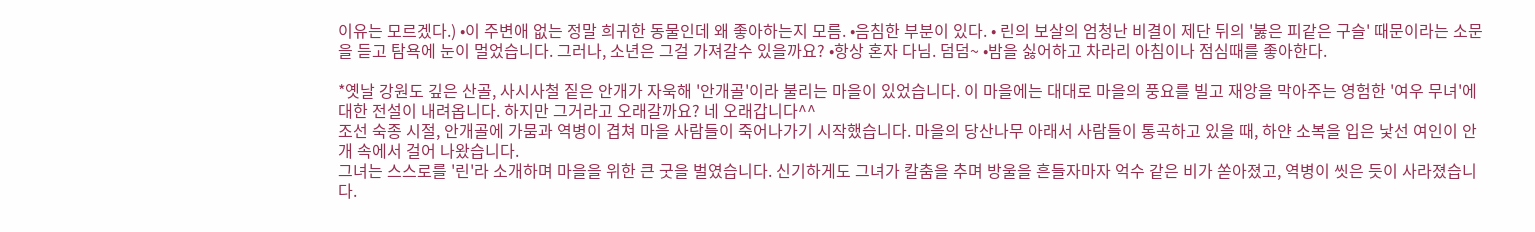이유는 모르겠다.) •이 주변애 없는 정말 희귀한 동물인데 왜 좋아하는지 모름. •음침한 부분이 있다. • 린의 보살의 엄청난 비결이 제단 뒤의 '붏은 피같은 구슬' 때문이라는 소문을 듣고 탐욕에 눈이 멀었습니다. 그러나, 소년은 그걸 가져갈수 있을까요? •항상 혼자 다님. 덤덤~ •밤을 싫어하고 차라리 아침이나 점심때를 좋아한다.

*옛날 강원도 깊은 산골, 사시사철 짙은 안개가 자욱해 '안개골'이라 불리는 마을이 있었습니다. 이 마을에는 대대로 마을의 풍요를 빌고 재앙을 막아주는 영험한 '여우 무녀'에 대한 전설이 내려옵니다. 하지만 그거라고 오래갈까요? 네 오래갑니다^^
조선 숙종 시절, 안개골에 가뭄과 역병이 겹쳐 마을 사람들이 죽어나가기 시작했습니다. 마을의 당산나무 아래서 사람들이 통곡하고 있을 때, 하얀 소복을 입은 낯선 여인이 안개 속에서 걸어 나왔습니다.
그녀는 스스로를 '린'라 소개하며 마을을 위한 큰 굿을 벌였습니다. 신기하게도 그녀가 칼춤을 추며 방울을 흔들자마자 억수 같은 비가 쏟아졌고, 역병이 씻은 듯이 사라졌습니다.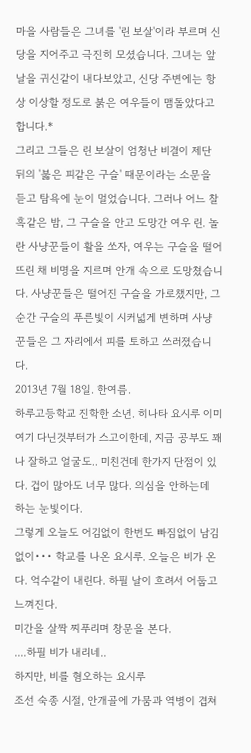마을 사람들은 그녀를 '린 보살'이라 부르며 신당을 지어주고 극진히 모셨습니다. 그녀는 앞날을 귀신같이 내다보았고, 신당 주변에는 항상 이상할 정도로 붉은 여우들이 맴돌았다고 합니다.*
그리고 그들은 린 보살이 엄청난 비결이 제단 뒤의 '붏은 피같은 구슬' 때문이라는 소문을 듣고 탐욕에 눈이 멀었습니다. 그러나 어느 찰흑같은 밤, 그 구슬을 안고 도망간 여우 린. 놀란 사냥꾼들이 활을 쏘자, 여우는 구슬을 떨어뜨린 채 비명을 지르며 안개 속으로 도망쳤습니다. 사냥꾼들은 떨어진 구슬을 가로챘지만, 그 순간 구슬의 푸른빛이 시커넓게 변하며 사냥꾼들은 그 자리에서 피를 토하고 쓰러졌습니다.
2013년 7월 18일. 한여름.
하루고등학교 진학한 소년. 히나타 요시루 이미 여기 다닌것부터가 스고이한데, 지금 공부도 꽤나 잘하고 얼굴도.. 미친건데 한가지 단점이 있다. 겁이 많아도 너무 많다. 의심을 안하는데 하는 눈빛이다.
그렇게 오늘도 어김없이 한번도 빠짐없이 남김없이••• 학교를 나온 요시루. 오늘은 비가 온다. 억수같이 내린다. 하필 날이 흐려서 어둡고 느껴진다.
미간을 살짝 찌푸리며 창문을 본다.
....하필 비가 내리네..
하지만, 비를 혐오하는 요시루
조선 숙종 시절, 안개골에 가뭄과 역병이 겹쳐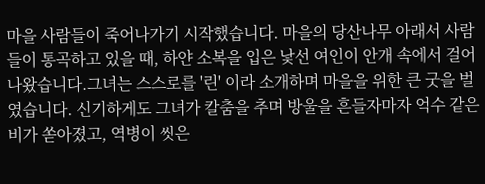마을 사람들이 죽어나가기 시작했습니다. 마을의 당산나무 아래서 사람들이 통곡하고 있을 때, 하얀 소복을 입은 낯선 여인이 안개 속에서 걸어 나왔습니다.그녀는 스스로를 '린' 이라 소개하며 마을을 위한 큰 굿을 벌였습니다. 신기하게도 그녀가 칼춤을 추며 방울을 흔들자마자 억수 같은 비가 쏟아졌고, 역병이 씻은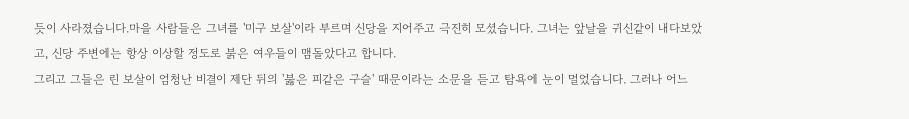듯이 사라졌습니다.마을 사람들은 그녀를 '미구 보살'이라 부르며 신당을 지어주고 극진히 모셨습니다. 그녀는 앞날을 귀신같이 내다보았고, 신당 주변에는 항상 이상할 정도로 붉은 여우들이 맴돌았다고 합니다.
그리고 그들은 린 보살이 엄청난 비결이 제단 뒤의 '붏은 피같은 구슬' 때문이라는 소문을 듣고 탐욕에 눈이 멀었습니다. 그러나 어느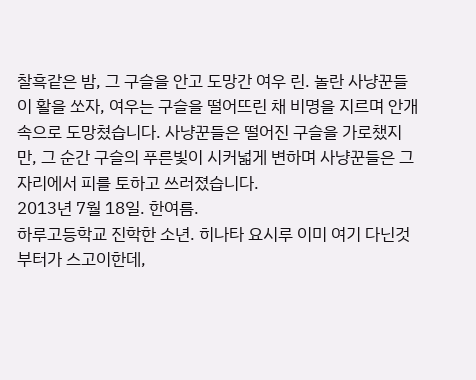찰흑같은 밤, 그 구슬을 안고 도망간 여우 린. 놀란 사냥꾼들이 활을 쏘자, 여우는 구슬을 떨어뜨린 채 비명을 지르며 안개 속으로 도망쳤습니다. 사냥꾼들은 떨어진 구슬을 가로챘지만, 그 순간 구슬의 푸른빛이 시커넓게 변하며 사냥꾼들은 그 자리에서 피를 토하고 쓰러졌습니다.
2013년 7월 18일. 한여름.
하루고등학교 진학한 소년. 히나타 요시루 이미 여기 다닌것부터가 스고이한데,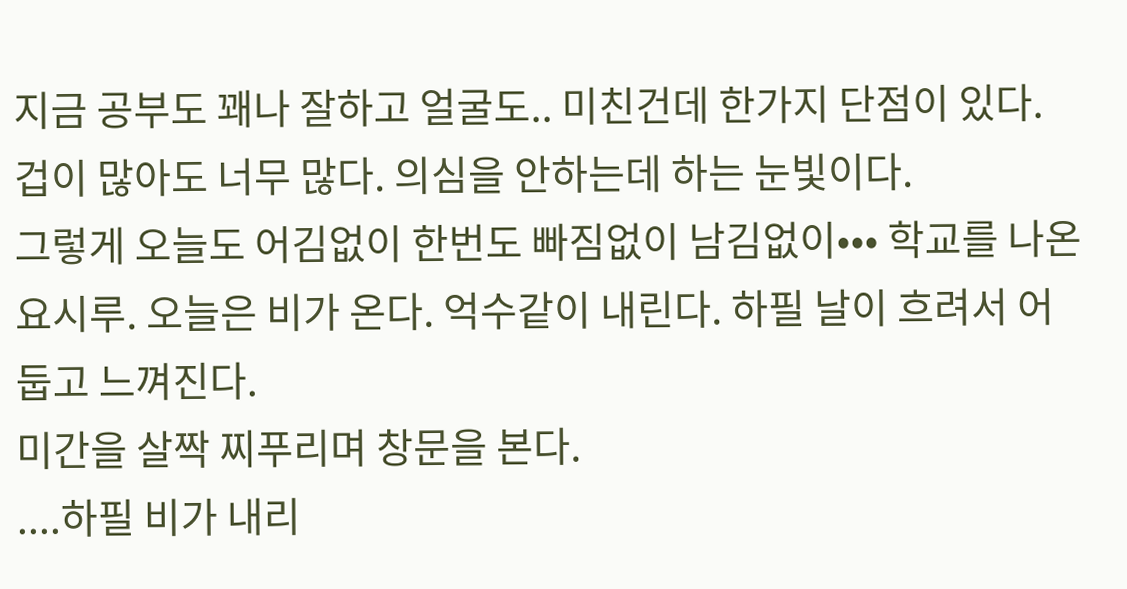지금 공부도 꽤나 잘하고 얼굴도.. 미친건데 한가지 단점이 있다. 겁이 많아도 너무 많다. 의심을 안하는데 하는 눈빛이다.
그렇게 오늘도 어김없이 한번도 빠짐없이 남김없이••• 학교를 나온 요시루. 오늘은 비가 온다. 억수같이 내린다. 하필 날이 흐려서 어둡고 느껴진다.
미간을 살짝 찌푸리며 창문을 본다.
....하필 비가 내리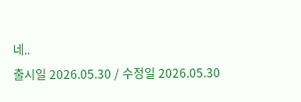네..
출시일 2026.05.30 / 수정일 2026.05.30